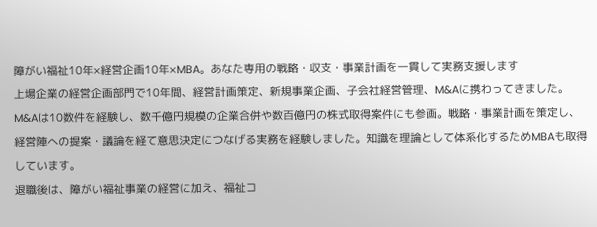障がい福祉10年×経営企画10年×MBA。あなた専用の戦略・収支・事業計画を一貫して実務支援します
上場企業の経営企画部門で10年間、経営計画策定、新規事業企画、子会社経営管理、M&Aに携わってきました。M&Aは10数件を経験し、数千億円規模の企業合併や数百億円の株式取得案件にも参画。戦略・事業計画を策定し、経営陣への提案・議論を経て意思決定につなげる実務を経験しました。知識を理論として体系化するためMBAも取得しています。
退職後は、障がい福祉事業の経営に加え、福祉コ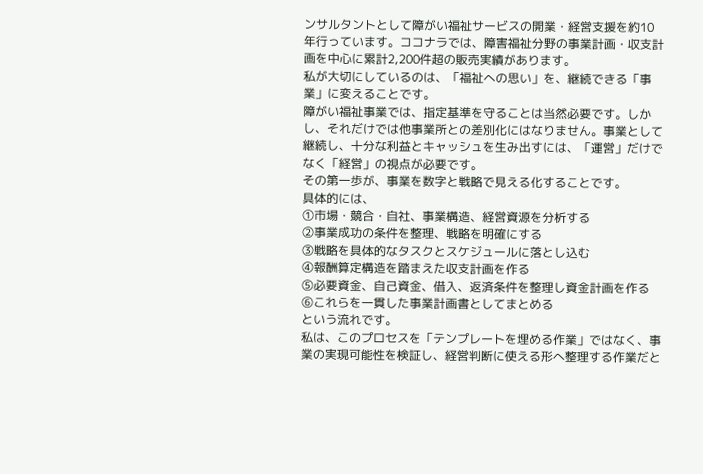ンサルタントとして障がい福祉サービスの開業・経営支援を約10年行っています。ココナラでは、障害福祉分野の事業計画・収支計画を中心に累計2,200件超の販売実績があります。
私が大切にしているのは、「福祉への思い」を、継続できる「事業」に変えることです。
障がい福祉事業では、指定基準を守ることは当然必要です。しかし、それだけでは他事業所との差別化にはなりません。事業として継続し、十分な利益とキャッシュを生み出すには、「運営」だけでなく「経営」の視点が必要です。
その第一歩が、事業を数字と戦略で見える化することです。
具体的には、
①市場・競合・自社、事業構造、経営資源を分析する
②事業成功の条件を整理、戦略を明確にする
③戦略を具体的なタスクとスケジュールに落とし込む
④報酬算定構造を踏まえた収支計画を作る
⑤必要資金、自己資金、借入、返済条件を整理し資金計画を作る
⑥これらを一貫した事業計画書としてまとめる
という流れです。
私は、このプロセスを「テンプレートを埋める作業」ではなく、事業の実現可能性を検証し、経営判断に使える形へ整理する作業だと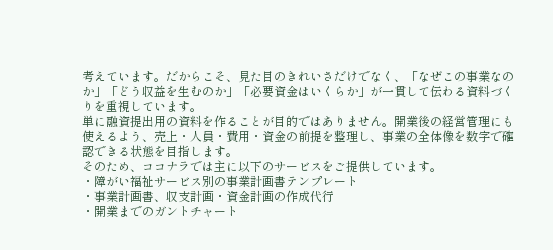考えています。だからこそ、見た目のきれいさだけでなく、「なぜこの事業なのか」「どう収益を生むのか」「必要資金はいくらか」が一貫して伝わる資料づくりを重視しています。
単に融資提出用の資料を作ることが目的ではありません。開業後の経営管理にも使えるよう、売上・人員・費用・資金の前提を整理し、事業の全体像を数字で確認できる状態を目指します。
そのため、ココナラでは主に以下のサービスをご提供しています。
・障がい福祉サービス別の事業計画書テンプレート
・事業計画書、収支計画・資金計画の作成代行
・開業までのガントチャート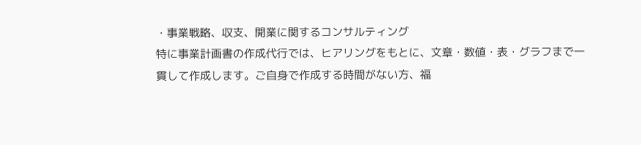・事業戦略、収支、開業に関するコンサルティング
特に事業計画書の作成代行では、ヒアリングをもとに、文章・数値・表・グラフまで一貫して作成します。ご自身で作成する時間がない方、福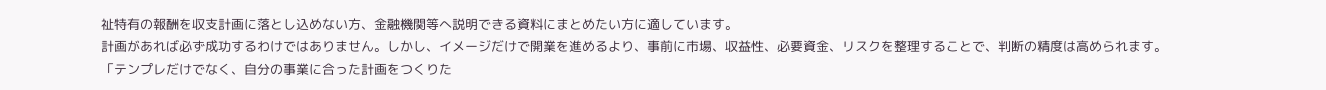祉特有の報酬を収支計画に落とし込めない方、金融機関等へ説明できる資料にまとめたい方に適しています。
計画があれば必ず成功するわけではありません。しかし、イメージだけで開業を進めるより、事前に市場、収益性、必要資金、リスクを整理することで、判断の精度は高められます。
「テンプレだけでなく、自分の事業に合った計画をつくりた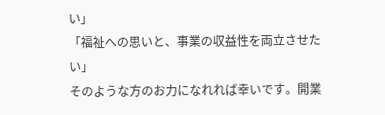い」
「福祉への思いと、事業の収益性を両立させたい」
そのような方のお力になれれば幸いです。開業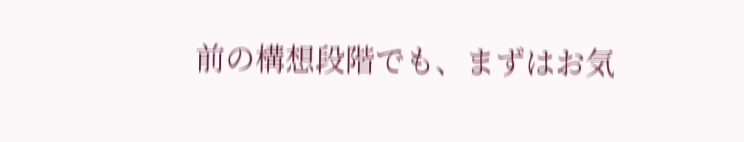前の構想段階でも、まずはお気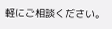軽にご相談ください。